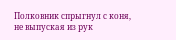Полковник спрыгнул с коня, не выпуская из рук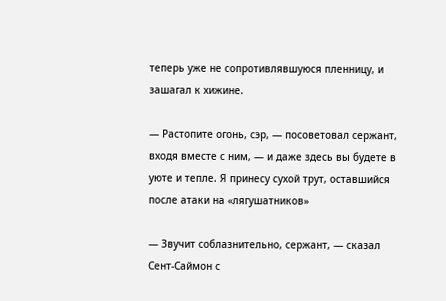теперь уже не сопротивлявшуюся пленницу, и зашагал к хижине.

— Растопите огонь, сэр, — посоветовал сержант, входя вместе с ним, — и даже здесь вы будете в уюте и тепле. Я принесу сухой трут, оставшийся после атаки на «лягушатников»

— Звучит соблазнительно, сержант, — сказал Сент-Саймон с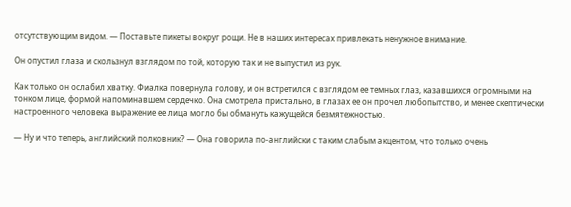отсутствующим видом. — Поставьте пикеты вокруг рощи. Не в наших интересах привлекать ненужное внимание.

Он опустил глаза и скользнул взглядом по той, которую так и не выпустил из рук.

Как только он ослабил хватку. Фиалка повернула голову, и он встретился с взглядом ее темных глаз, казавшихся огромными на тонком лице, формой напоминавшем сердечко. Она смотрела пристально, в глазах ее он прочел любопытство, и менее скептически настроенного человека выражение ее лица могло бы обмануть кажущейся безмятежностью.

— Ну и что теперь, английский полковник? — Она говорила по-английски с таким слабым акцентом, что только очень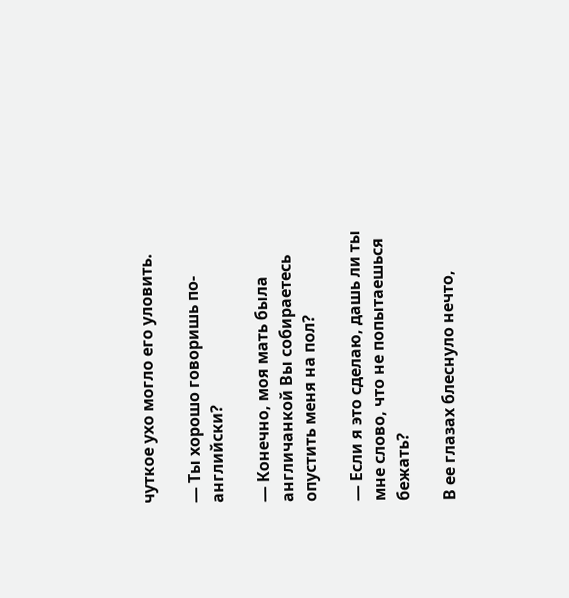чуткое ухо могло его уловить.

— Ты хорошо говоришь по-английски?

— Конечно, моя мать была англичанкой Вы собираетесь опустить меня на пол?

— Если я это сделаю, дашь ли ты мне слово, что не попытаешься бежать?

В ее глазах блеснуло нечто,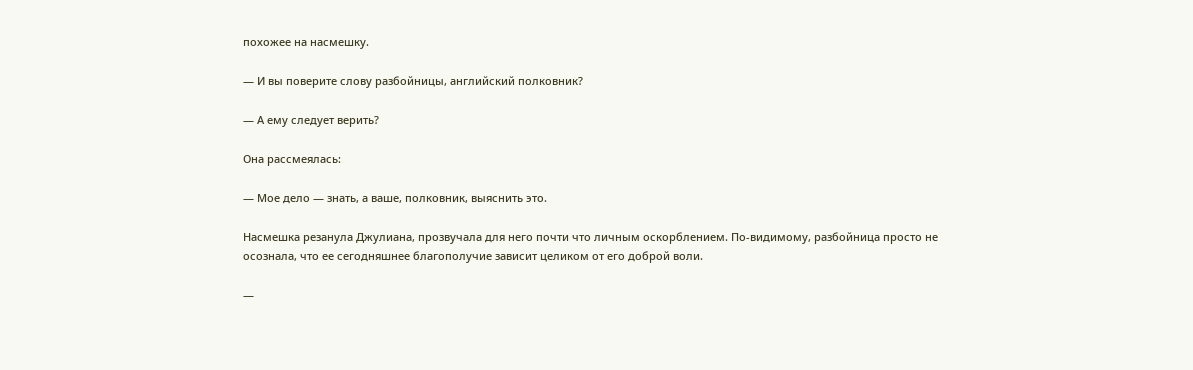похожее на насмешку.

— И вы поверите слову разбойницы, английский полковник?

— А ему следует верить?

Она рассмеялась:

— Мое дело — знать, а ваше, полковник, выяснить это.

Насмешка резанула Джулиана, прозвучала для него почти что личным оскорблением. По-видимому, разбойница просто не осознала, что ее сегодняшнее благополучие зависит целиком от его доброй воли.

—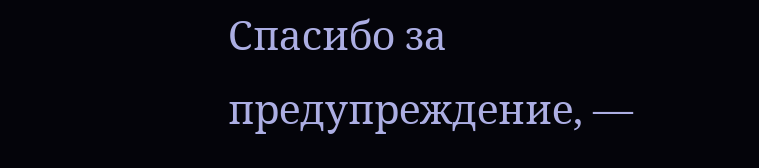Спасибо за предупреждение, —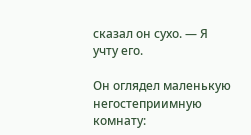сказал он сухо. — Я учту его.

Он оглядел маленькую негостеприимную комнату: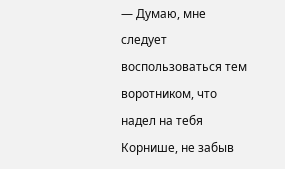— Думаю, мне следует воспользоваться тем воротником, что надел на тебя Корнише, не забыв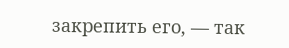закрепить его, — так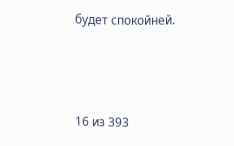будет спокойней.



16 из 393